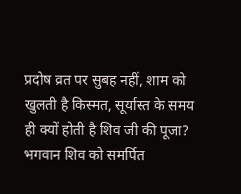प्रदोष व्रत पर सुबह नहीं, शाम को खुलती है किस्मत, सूर्यास्त के समय ही क्यों होती है शिव जी की पूजा?
भगवान शिव को समर्पित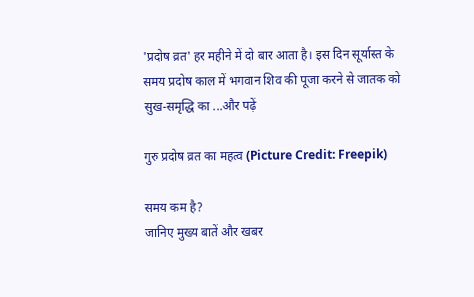'प्रदोष व्रत' हर महीने में दो बार आता है। इस दिन सूर्यास्त के समय प्रदोष काल में भगवान शिव की पूजा करने से जातक को सुख-समृद्धि का ...और पढ़ें

गुरु प्रदोष व्रत का महत्व (Picture Credit: Freepik)

समय कम है?
जानिए मुख्य बातें और खबर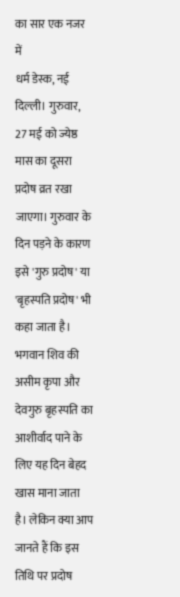का सार एक नजर में
धर्म डेस्क, नई दिल्ली। गुरुवार, 27 मई को ज्येष्ठ मास का दूसरा प्रदोष व्रत रखा जाएगा। गुरुवार के दिन पड़ने के कारण इसे 'गुरु प्रदोष' या 'बृहस्पति प्रदोष' भी कहा जाता है। भगवान शिव की असीम कृपा और देवगुरु बृहस्पति का आशीर्वाद पाने के लिए यह दिन बेहद खास माना जाता है। लेकिन क्या आप जानते हैं कि इस तिथि पर प्रदोष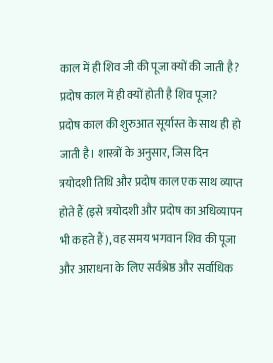काल में ही शिव जी की पूजा क्यों की जाती है?
प्रदोष काल में ही क्यों होती है शिव पूजा?
प्रदोष काल की शुरुआत सूर्यास्त के साथ ही हो जाती है। शास्त्रों के अनुसार, जिस दिन त्रयोदशी तिथि और प्रदोष काल एक साथ व्याप्त होते हैं (इसे त्रयोदशी और प्रदोष का अधिव्यापन भी कहते हैं), वह समय भगवान शिव की पूजा और आराधना के लिए सर्वश्रेष्ठ और सर्वाधिक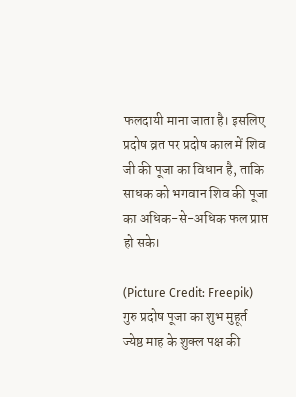फलदायी माना जाता है। इसलिए प्रदोष व्रत पर प्रदोष काल में शिव जी की पूजा का विधान है, ताकि साधक को भगवान शिव की पूजा का अधिक-से-अधिक फल प्राप्त हो सके।

(Picture Credit: Freepik)
गुरु प्रदोष पूजा का शुभ मुहूर्त
ज्येष्ठ माह के शुक्ल पक्ष की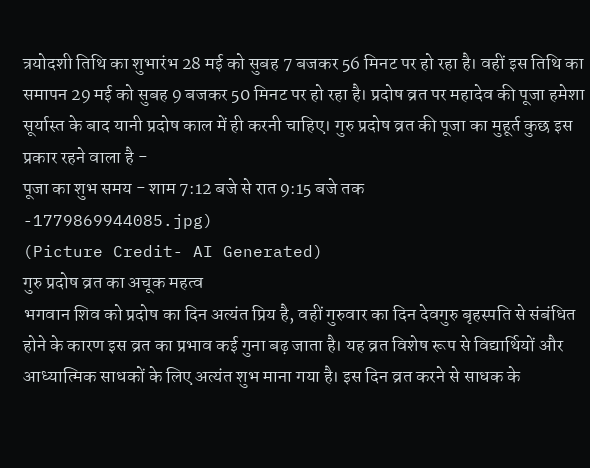त्रयोदशी तिथि का शुभारंभ 28 मई को सुबह 7 बजकर 56 मिनट पर हो रहा है। वहीं इस तिथि का समापन 29 मई को सुबह 9 बजकर 50 मिनट पर हो रहा है। प्रदोष व्रत पर महादेव की पूजा हमेशा सूर्यास्त के बाद यानी प्रदोष काल में ही करनी चाहिए। गुरु प्रदोष व्रत की पूजा का मुहूर्त कुछ इस प्रकार रहने वाला है -
पूजा का शुभ समय - शाम 7:12 बजे से रात 9:15 बजे तक
-1779869944085.jpg)
(Picture Credit- AI Generated)
गुरु प्रदोष व्रत का अचूक महत्व
भगवान शिव को प्रदोष का दिन अत्यंत प्रिय है, वहीं गुरुवार का दिन देवगुरु बृहस्पति से संबंधित होने के कारण इस व्रत का प्रभाव कई गुना बढ़ जाता है। यह व्रत विशेष रूप से विद्यार्थियों और आध्यात्मिक साधकों के लिए अत्यंत शुभ माना गया है। इस दिन व्रत करने से साधक के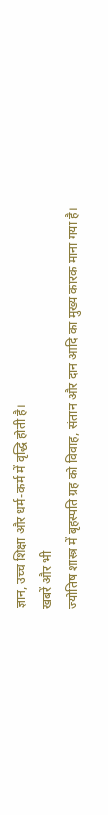ज्ञान, उच्च शिक्षा और धर्म-कर्म में वृद्धि होती है।
खबरें और भी
ज्योतिष शास्त्र में बृहस्पति ग्रह को विवाह, संतान और दान आदि का मुख्य कारक माना गया है।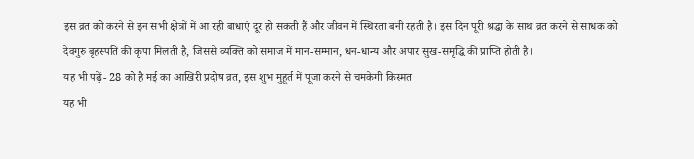इस व्रत को करने से इन सभी क्षेत्रों में आ रही बाधाएं दूर हो सकती हैं और जीवन में स्थिरता बनी रहती है। इस दिन पूरी श्रद्धा के साथ व्रत करने से साधक को देवगुरु बृहस्पति की कृपा मिलती है, जिससे व्यक्ति को समाज में मान-सम्मान, धन-धान्य और अपार सुख-समृद्धि की प्राप्ति होती है।
यह भी पढ़ें- 28 को है मई का आखिरी प्रदोष व्रत, इस शुभ मुहूर्त में पूजा करने से चमकेगी किस्मत
यह भी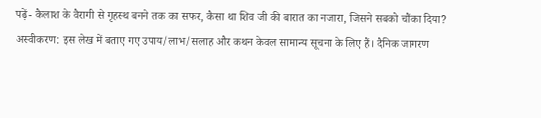पढ़ें- कैलाश के वैरागी से गृहस्थ बनने तक का सफर, कैसा था शिव जी की बारात का नजारा, जिसने सबको चौंका दिया?
अस्वीकरण: इस लेख में बताए गए उपाय/लाभ/सलाह और कथन केवल सामान्य सूचना के लिए हैं। दैनिक जागरण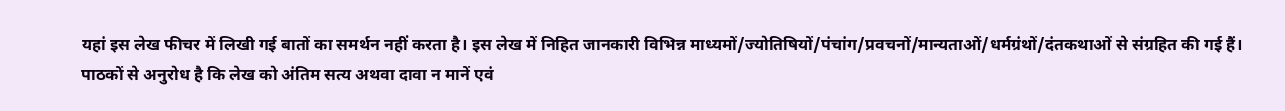यहां इस लेख फीचर में लिखी गई बातों का समर्थन नहीं करता है। इस लेख में निहित जानकारी विभिन्न माध्यमों/ज्योतिषियों/पंचांग/प्रवचनों/मान्यताओं/धर्मग्रंथों/दंतकथाओं से संग्रहित की गई हैं। पाठकों से अनुरोध है कि लेख को अंतिम सत्य अथवा दावा न मानें एवं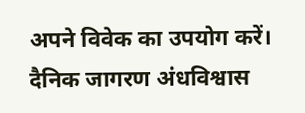अपने विवेक का उपयोग करें। दैनिक जागरण अंधविश्वास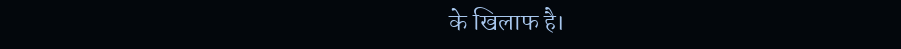के खिलाफ है।